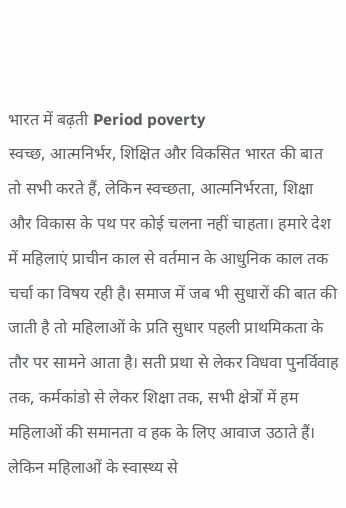भारत में बढ़ती Period poverty
स्वच्छ, आत्मनिर्भर, शिक्षित और विकसित भारत की बात तो सभी करते हैं, लेकिन स्वच्छता, आत्मनिर्भरता, शिक्षा और विकास के पथ पर कोई चलना नहीं चाहता। हमारे देश में महिलाएं प्राचीन काल से वर्तमान के आधुनिक काल तक चर्चा का विषय रही है। समाज में जब भी सुधारों की बात की जाती है तो महिलाओं के प्रति सुधार पहली प्राथमिकता के तौर पर सामने आता है। सती प्रथा से लेकर विधवा पुनर्विवाह तक, कर्मकांडो से लेकर शिक्षा तक, सभी क्षेत्रों में हम महिलाओं की समानता व हक के लिए आवाज उठाते हैं। लेकिन महिलाओं के स्वास्थ्य से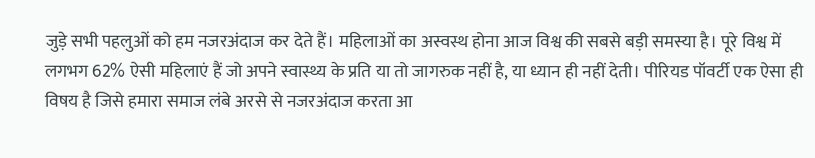जुड़े सभी पहलुओं को हम नजरअंदाज कर देते हैं। महिलाओं का अस्वस्थ होना आज विश्व की सबसे बड़ी समस्या है। पूरे विश्व में लगभग 62% ऐसी महिलाएं हैं जो अपने स्वास्थ्य के प्रति या तो जागरुक नहीं है, या ध्यान ही नहीं देती। पीरियड पॉवर्टी एक ऐसा ही विषय है जिसे हमारा समाज लंबे अरसे से नजरअंदाज करता आ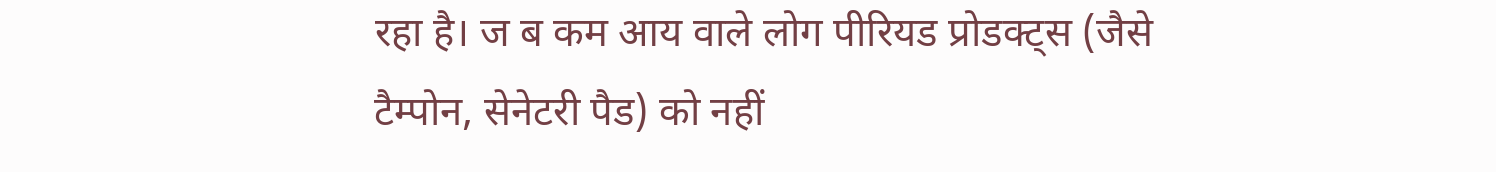रहा है। ज ब कम आय वाले लोग पीरियड प्रोडक्ट्स (जैसे टैम्पोन, सेनेटरी पैड) को नहीं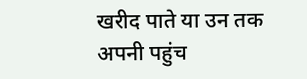खरीद पाते या उन तक अपनी पहुंच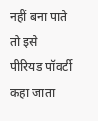नहीं बना पाते तो इसे पीरियड पॉवर्टी कहा जाता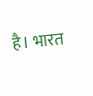है। भारत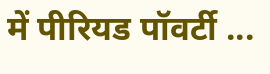में पीरियड पॉवर्टी ...